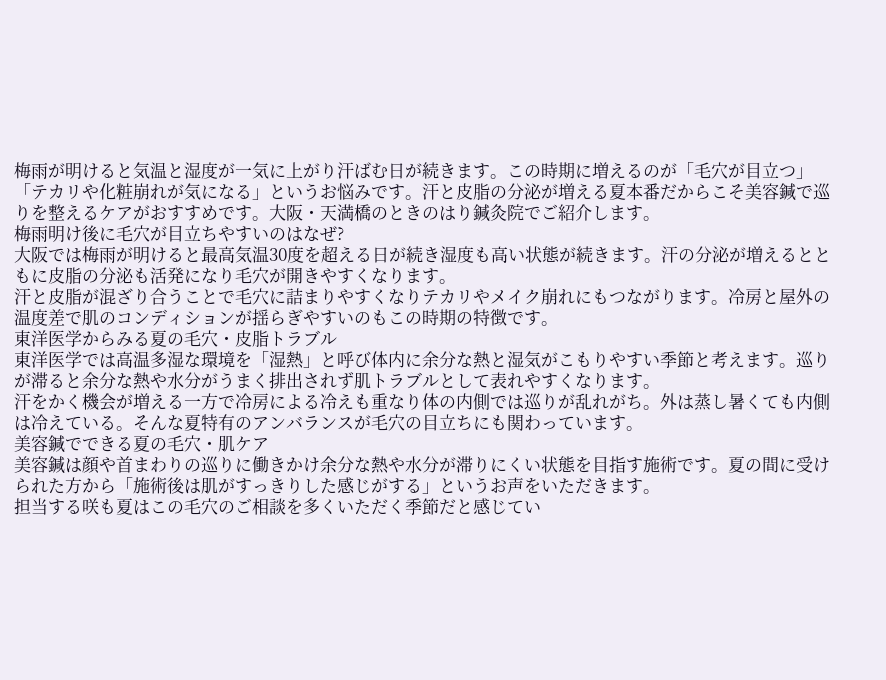梅雨が明けると気温と湿度が一気に上がり汗ばむ日が続きます。この時期に増えるのが「毛穴が目立つ」「テカリや化粧崩れが気になる」というお悩みです。汗と皮脂の分泌が増える夏本番だからこそ美容鍼で巡りを整えるケアがおすすめです。大阪・天満橋のときのはり鍼灸院でご紹介します。
梅雨明け後に毛穴が目立ちやすいのはなぜ?
大阪では梅雨が明けると最高気温30度を超える日が続き湿度も高い状態が続きます。汗の分泌が増えるとともに皮脂の分泌も活発になり毛穴が開きやすくなります。
汗と皮脂が混ざり合うことで毛穴に詰まりやすくなりテカリやメイク崩れにもつながります。冷房と屋外の温度差で肌のコンディションが揺らぎやすいのもこの時期の特徴です。
東洋医学からみる夏の毛穴・皮脂トラブル
東洋医学では高温多湿な環境を「湿熱」と呼び体内に余分な熱と湿気がこもりやすい季節と考えます。巡りが滞ると余分な熱や水分がうまく排出されず肌トラブルとして表れやすくなります。
汗をかく機会が増える一方で冷房による冷えも重なり体の内側では巡りが乱れがち。外は蒸し暑くても内側は冷えている。そんな夏特有のアンバランスが毛穴の目立ちにも関わっています。
美容鍼でできる夏の毛穴・肌ケア
美容鍼は顔や首まわりの巡りに働きかけ余分な熱や水分が滞りにくい状態を目指す施術です。夏の間に受けられた方から「施術後は肌がすっきりした感じがする」というお声をいただきます。
担当する咲も夏はこの毛穴のご相談を多くいただく季節だと感じてい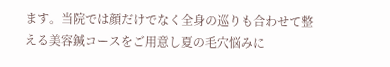ます。当院では顔だけでなく全身の巡りも合わせて整える美容鍼コースをご用意し夏の毛穴悩みに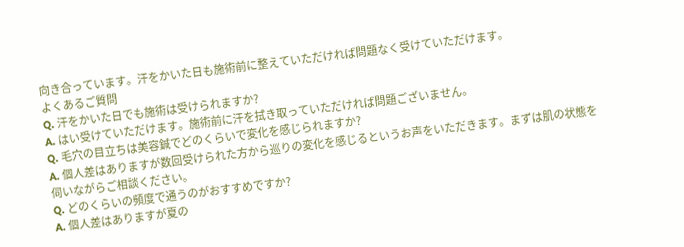向き合っています。汗をかいた日も施術前に整えていただければ問題なく受けていただけます。
よくあるご質問
Q. 汗をかいた日でも施術は受けられますか?
A. はい受けていただけます。施術前に汗を拭き取っていただければ問題ございません。
Q. 毛穴の目立ちは美容鍼でどのくらいで変化を感じられますか?
A. 個人差はありますが数回受けられた方から巡りの変化を感じるというお声をいただきます。まずは肌の状態を伺いながらご相談ください。
Q. どのくらいの頻度で通うのがおすすめですか?
A. 個人差はありますが夏の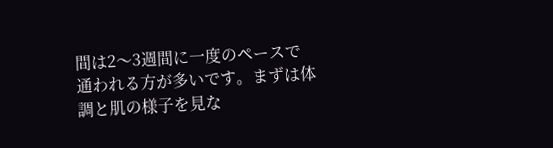間は2〜3週間に一度のペースで通われる方が多いです。まずは体調と肌の様子を見な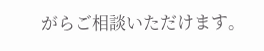がらご相談いただけます。